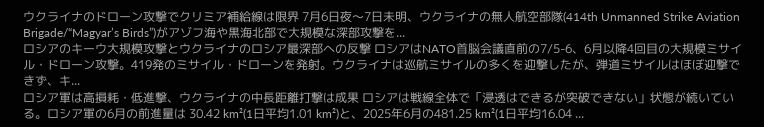ウクライナのドローン攻撃でクリミア補給線は限界 7月6日夜〜7日未明、ウクライナの無人航空部隊(414th Unmanned Strike Aviation Brigade/“Magyar’s Birds”)がアゾフ海や黒海北部で大規模な深部攻撃を...
ロシアのキーウ大規模攻撃とウクライナのロシア最深部への反撃 ロシアはNATO首脳会議直前の7/5-6、6月以降4回目の大規模ミサイル・ドローン攻撃。419発のミサイル・ドローンを発射。ウクライナは巡航ミサイルの多くを迎撃したが、弾道ミサイルはほぼ迎撃できず、キ...
ロシア軍は高損耗・低進撃、ウクライナの中長距離打撃は成果 ロシアは戦線全体で「浸透はできるが突破できない」状態が続いている。ロシア軍の6月の前進量は 30.42 km²(1日平均1.01 km²)と、2025年6月の481.25 km²(1日平均16.04 ...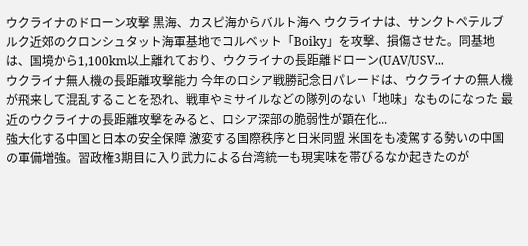ウクライナのドローン攻撃 黒海、カスピ海からバルト海へ ウクライナは、サンクトペテルブルク近郊のクロンシュタット海軍基地でコルベット「Boiky」を攻撃、損傷させた。同基地は、国境から1,100km以上離れており、ウクライナの長距離ドローン(UAV/USV...
ウクライナ無人機の長距離攻撃能力 今年のロシア戦勝記念日パレードは、ウクライナの無人機が飛来して混乱することを恐れ、戦車やミサイルなどの隊列のない「地味」なものになった 最近のウクライナの長距離攻撃をみると、ロシア深部の脆弱性が顕在化...
強大化する中国と日本の安全保障 激変する国際秩序と日米同盟 米国をも凌駕する勢いの中国の軍備増強。習政権3期目に入り武力による台湾統一も現実味を帯びるなか起きたのが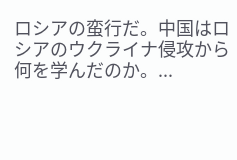ロシアの蛮行だ。中国はロシアのウクライナ侵攻から何を学んだのか。...